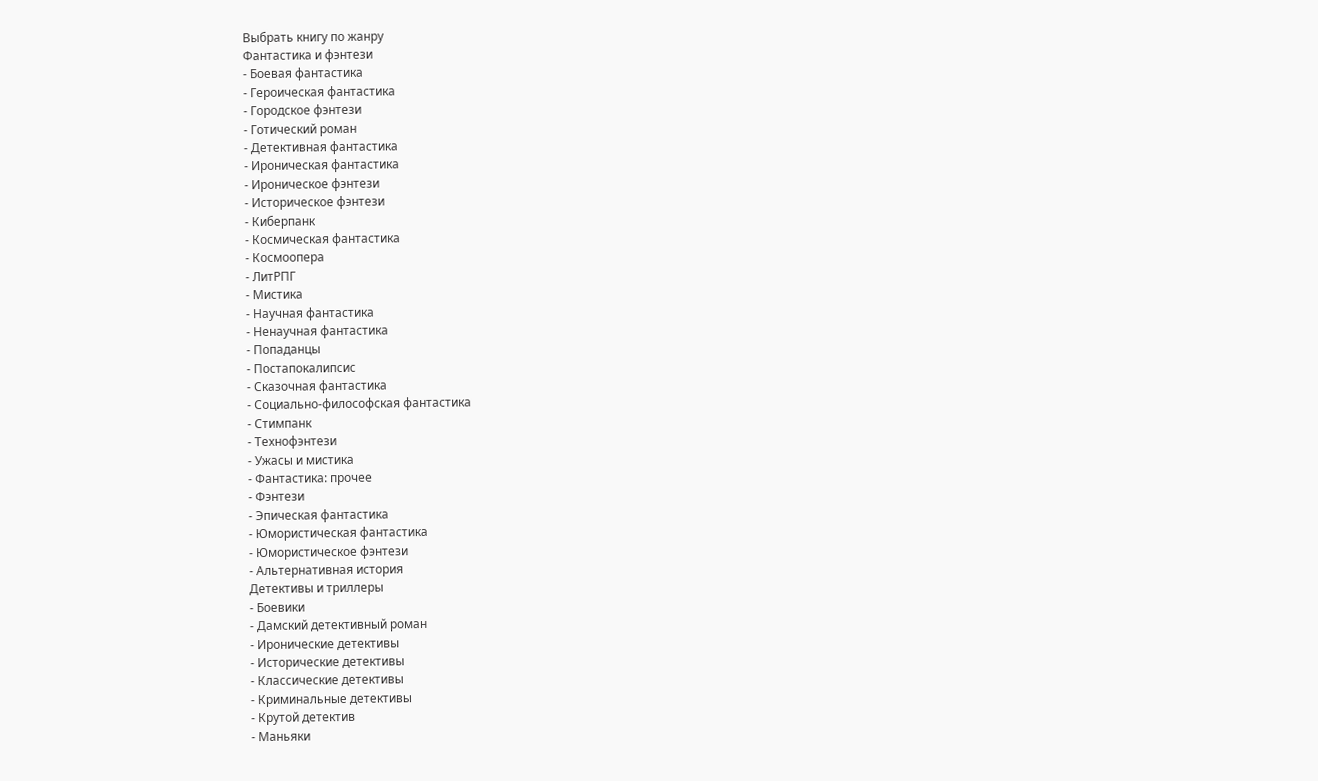Выбрать книгу по жанру
Фантастика и фэнтези
- Боевая фантастика
- Героическая фантастика
- Городское фэнтези
- Готический роман
- Детективная фантастика
- Ироническая фантастика
- Ироническое фэнтези
- Историческое фэнтези
- Киберпанк
- Космическая фантастика
- Космоопера
- ЛитРПГ
- Мистика
- Научная фантастика
- Ненаучная фантастика
- Попаданцы
- Постапокалипсис
- Сказочная фантастика
- Социально-философская фантастика
- Стимпанк
- Технофэнтези
- Ужасы и мистика
- Фантастика: прочее
- Фэнтези
- Эпическая фантастика
- Юмористическая фантастика
- Юмористическое фэнтези
- Альтернативная история
Детективы и триллеры
- Боевики
- Дамский детективный роман
- Иронические детективы
- Исторические детективы
- Классические детективы
- Криминальные детективы
- Крутой детектив
- Маньяки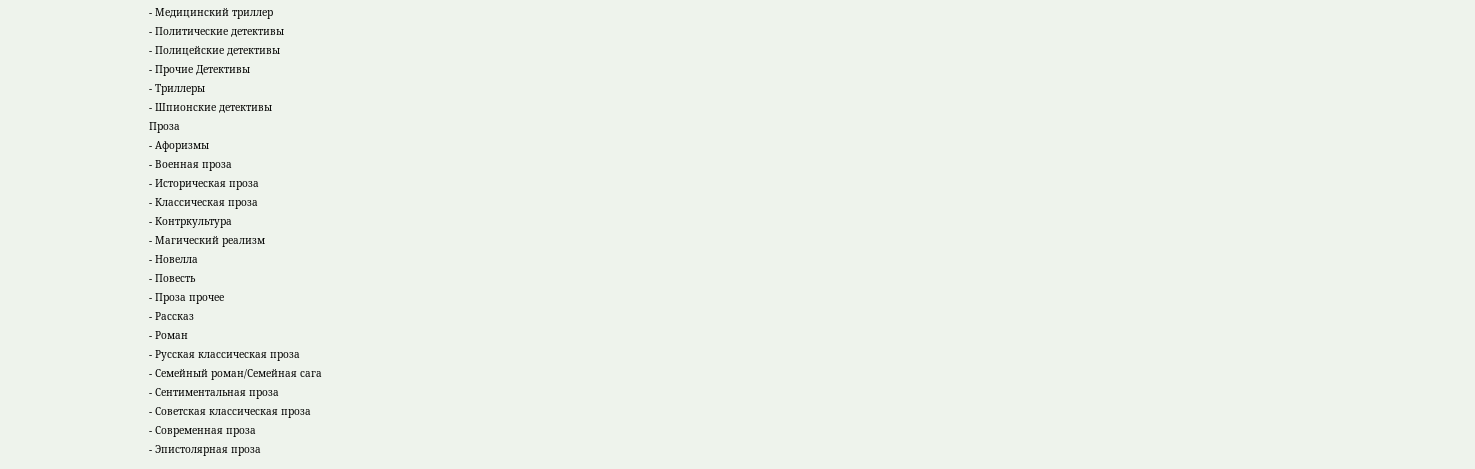- Медицинский триллер
- Политические детективы
- Полицейские детективы
- Прочие Детективы
- Триллеры
- Шпионские детективы
Проза
- Афоризмы
- Военная проза
- Историческая проза
- Классическая проза
- Контркультура
- Магический реализм
- Новелла
- Повесть
- Проза прочее
- Рассказ
- Роман
- Русская классическая проза
- Семейный роман/Семейная сага
- Сентиментальная проза
- Советская классическая проза
- Современная проза
- Эпистолярная проза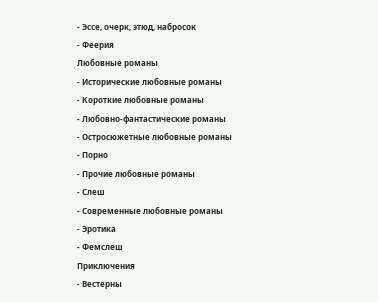- Эссе, очерк, этюд, набросок
- Феерия
Любовные романы
- Исторические любовные романы
- Короткие любовные романы
- Любовно-фантастические романы
- Остросюжетные любовные романы
- Порно
- Прочие любовные романы
- Слеш
- Современные любовные романы
- Эротика
- Фемслеш
Приключения
- Вестерны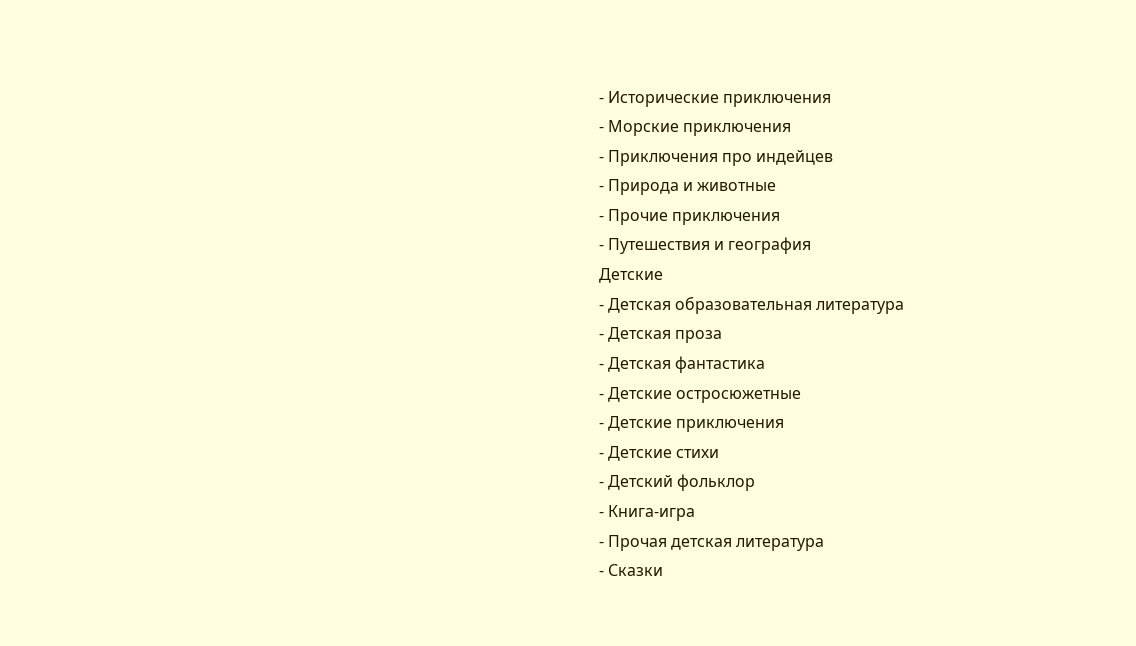- Исторические приключения
- Морские приключения
- Приключения про индейцев
- Природа и животные
- Прочие приключения
- Путешествия и география
Детские
- Детская образовательная литература
- Детская проза
- Детская фантастика
- Детские остросюжетные
- Детские приключения
- Детские стихи
- Детский фольклор
- Книга-игра
- Прочая детская литература
- Сказки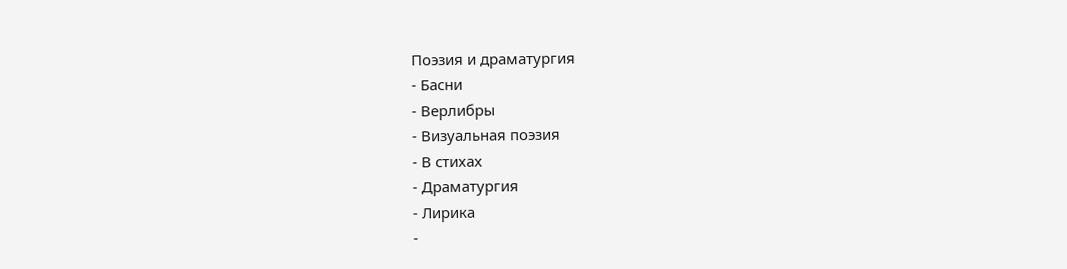Поэзия и драматургия
- Басни
- Верлибры
- Визуальная поэзия
- В стихах
- Драматургия
- Лирика
-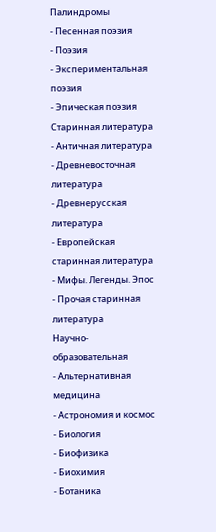Палиндромы
- Песенная поэзия
- Поэзия
- Экспериментальная поэзия
- Эпическая поэзия
Старинная литература
- Античная литература
- Древневосточная литература
- Древнерусская литература
- Европейская старинная литература
- Мифы. Легенды. Эпос
- Прочая старинная литература
Научно-образовательная
- Альтернативная медицина
- Астрономия и космос
- Биология
- Биофизика
- Биохимия
- Ботаника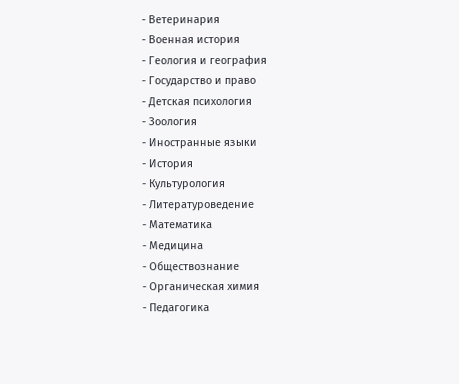- Ветеринария
- Военная история
- Геология и география
- Государство и право
- Детская психология
- Зоология
- Иностранные языки
- История
- Культурология
- Литературоведение
- Математика
- Медицина
- Обществознание
- Органическая химия
- Педагогика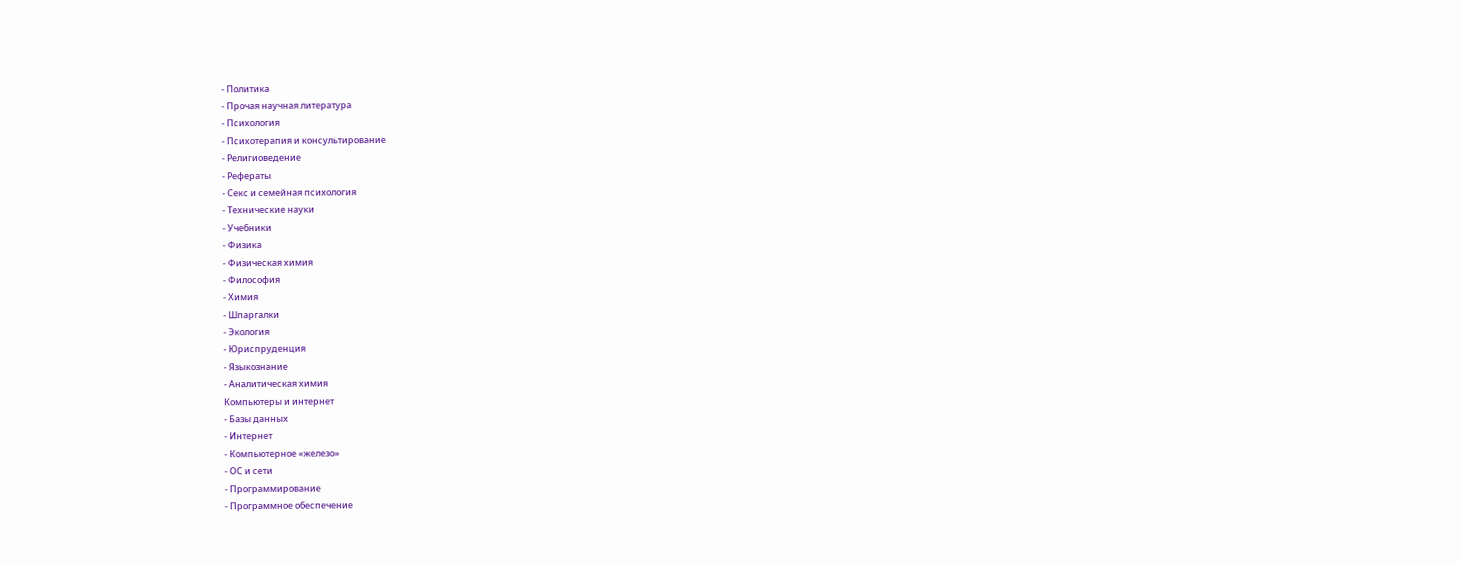- Политика
- Прочая научная литература
- Психология
- Психотерапия и консультирование
- Религиоведение
- Рефераты
- Секс и семейная психология
- Технические науки
- Учебники
- Физика
- Физическая химия
- Философия
- Химия
- Шпаргалки
- Экология
- Юриспруденция
- Языкознание
- Аналитическая химия
Компьютеры и интернет
- Базы данных
- Интернет
- Компьютерное «железо»
- ОС и сети
- Программирование
- Программное обеспечение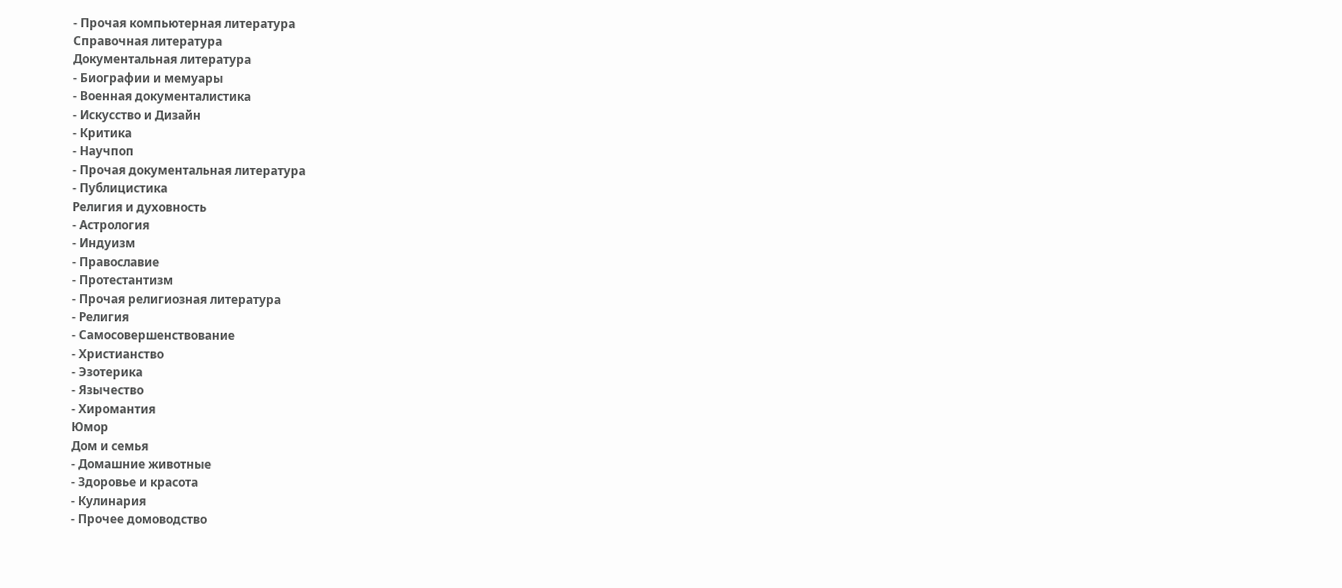- Прочая компьютерная литература
Справочная литература
Документальная литература
- Биографии и мемуары
- Военная документалистика
- Искусство и Дизайн
- Критика
- Научпоп
- Прочая документальная литература
- Публицистика
Религия и духовность
- Астрология
- Индуизм
- Православие
- Протестантизм
- Прочая религиозная литература
- Религия
- Самосовершенствование
- Христианство
- Эзотерика
- Язычество
- Хиромантия
Юмор
Дом и семья
- Домашние животные
- Здоровье и красота
- Кулинария
- Прочее домоводство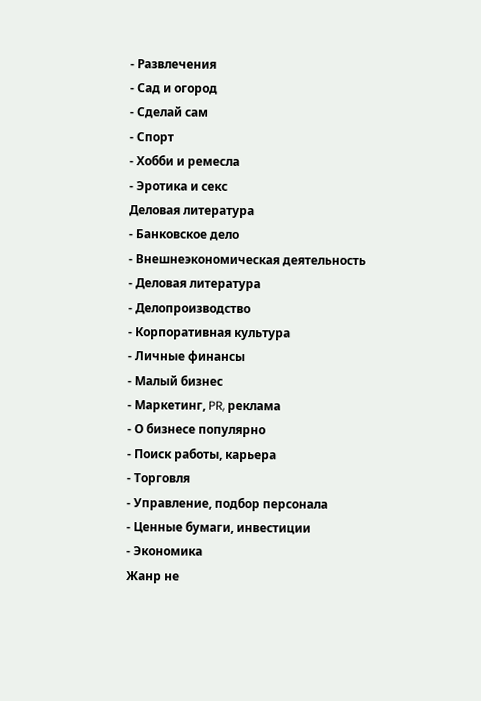- Развлечения
- Сад и огород
- Сделай сам
- Спорт
- Хобби и ремесла
- Эротика и секс
Деловая литература
- Банковское дело
- Внешнеэкономическая деятельность
- Деловая литература
- Делопроизводство
- Корпоративная культура
- Личные финансы
- Малый бизнес
- Маркетинг, PR, реклама
- О бизнесе популярно
- Поиск работы, карьера
- Торговля
- Управление, подбор персонала
- Ценные бумаги, инвестиции
- Экономика
Жанр не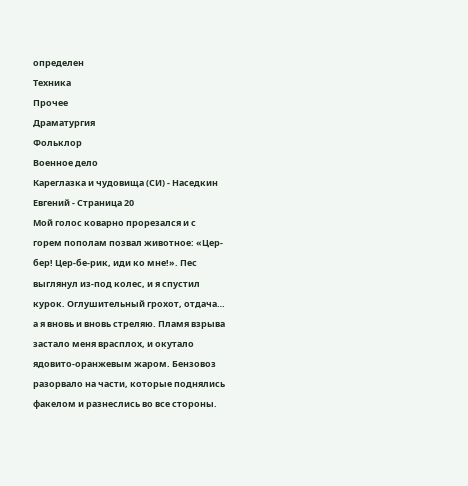определен
Техника
Прочее
Драматургия
Фольклор
Военное дело
Кареглазка и чудовища (СИ) - Наседкин Евгений - Страница 20
Мой голос коварно прорезался и с горем пополам позвал животное: «Цер-бер! Цер-бе-рик, иди ко мне!». Пес выглянул из-под колес, и я спустил курок. Оглушительный грохот, отдача… а я вновь и вновь стреляю. Пламя взрыва застало меня врасплох, и окутало ядовито-оранжевым жаром. Бензовоз разорвало на части, которые поднялись факелом и разнеслись во все стороны.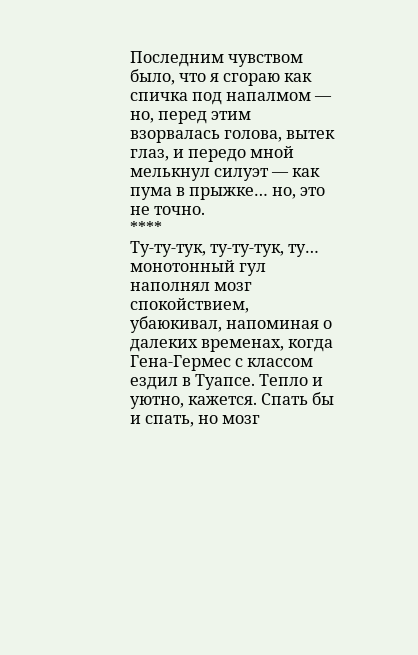Последним чувством было, что я сгораю как спичка под напалмом — но, перед этим взорвалась голова, вытек глаз, и передо мной мелькнул силуэт — как пума в прыжке… но, это не точно.
****
Ту-ту-тук, ту-ту-тук, ту… монотонный гул наполнял мозг спокойствием, убаюкивал, напоминая о далеких временах, когда Гена-Гермес с классом ездил в Туапсе. Тепло и уютно, кажется. Спать бы и спать, но мозг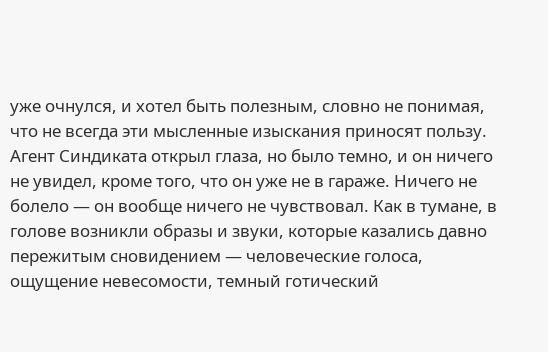уже очнулся, и хотел быть полезным, словно не понимая, что не всегда эти мысленные изыскания приносят пользу.
Агент Синдиката открыл глаза, но было темно, и он ничего не увидел, кроме того, что он уже не в гараже. Ничего не болело — он вообще ничего не чувствовал. Как в тумане, в голове возникли образы и звуки, которые казались давно пережитым сновидением — человеческие голоса, ощущение невесомости, темный готический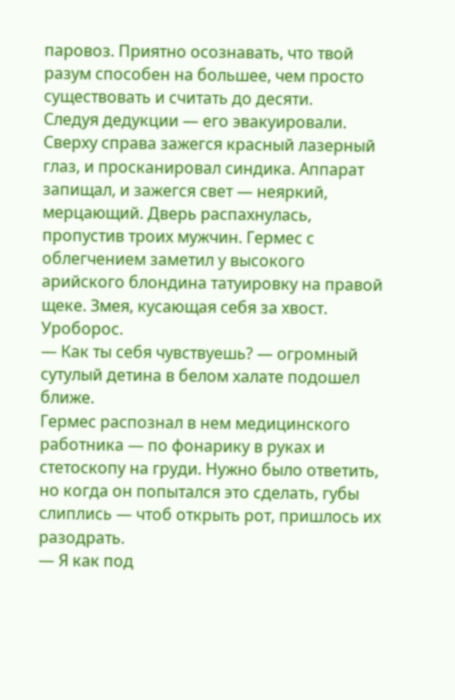паровоз. Приятно осознавать, что твой разум способен на большее, чем просто существовать и считать до десяти.
Следуя дедукции — его эвакуировали. Сверху справа зажегся красный лазерный глаз, и просканировал синдика. Аппарат запищал, и зажегся свет — неяркий, мерцающий. Дверь распахнулась, пропустив троих мужчин. Гермес с облегчением заметил у высокого арийского блондина татуировку на правой щеке. Змея, кусающая себя за хвост. Уроборос.
— Как ты себя чувствуешь? — огромный сутулый детина в белом халате подошел ближе.
Гермес распознал в нем медицинского работника — по фонарику в руках и стетоскопу на груди. Нужно было ответить, но когда он попытался это сделать, губы слиплись — чтоб открыть рот, пришлось их разодрать.
— Я как под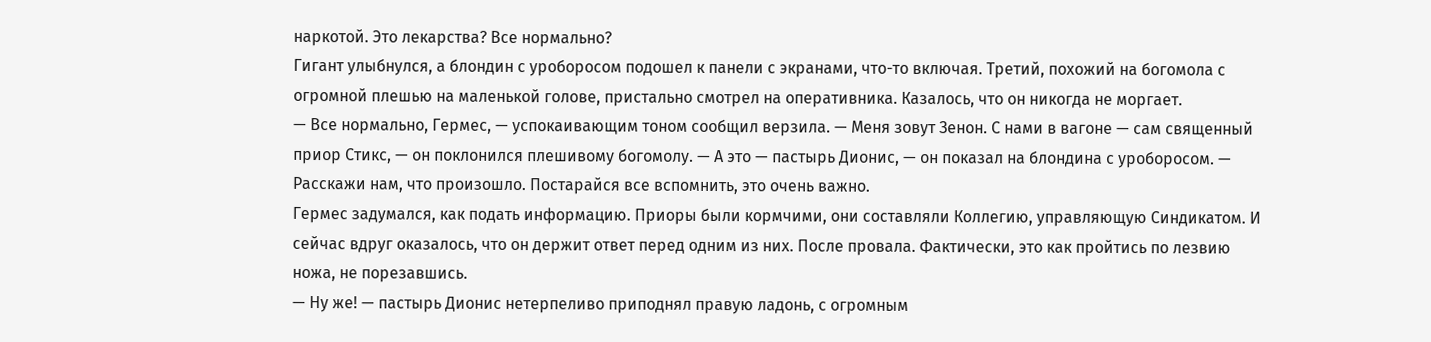наркотой. Это лекарства? Все нормально?
Гигант улыбнулся, а блондин с уроборосом подошел к панели с экранами, что-то включая. Третий, похожий на богомола с огромной плешью на маленькой голове, пристально смотрел на оперативника. Казалось, что он никогда не моргает.
— Все нормально, Гермес, — успокаивающим тоном сообщил верзила. — Меня зовут Зенон. С нами в вагоне — сам священный приор Стикс, — он поклонился плешивому богомолу. — А это — пастырь Дионис, — он показал на блондина с уроборосом. — Расскажи нам, что произошло. Постарайся все вспомнить, это очень важно.
Гермес задумался, как подать информацию. Приоры были кормчими, они составляли Коллегию, управляющую Синдикатом. И сейчас вдруг оказалось, что он держит ответ перед одним из них. После провала. Фактически, это как пройтись по лезвию ножа, не порезавшись.
— Ну же! — пастырь Дионис нетерпеливо приподнял правую ладонь, с огромным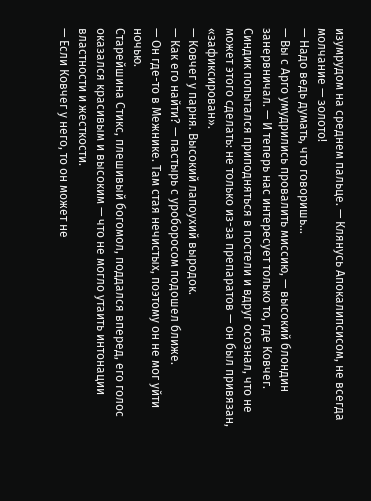изумрудом на среднем пальце. — Клянусь Апокалипсисом, не всегда молчание — золото!
— Надо ведь думать, что говоришь…
— Вы с Арго умудрились провалить миссию, — высокий блондин занервничал. — И теперь нас интересует только то, где Ковчег.
Синдик попытался приподняться в постели и вдруг осознал, что не может этого сделать: не только из-за препаратов — он был привязан, «зафиксирован».
— Ковчег у парня. Высокий лапоухий выродок.
— Как его найти? — пастырь с уроборосом подошел ближе.
— Он где-то в Межнике. Там стая нечистых, поэтому он не мог уйти ночью.
Старейшина Стикс, плешивый богомол, поддался вперед, его голос оказался красивым и высоким — что не могло утаить интонации властности и жесткости.
— Если Ковчег у него, то он может не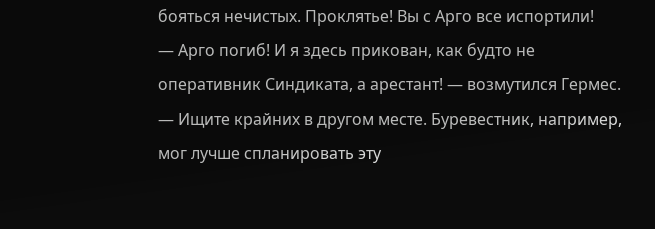бояться нечистых. Проклятье! Вы с Арго все испортили!
— Арго погиб! И я здесь прикован, как будто не оперативник Синдиката, а арестант! — возмутился Гермес. — Ищите крайних в другом месте. Буревестник, например, мог лучше спланировать эту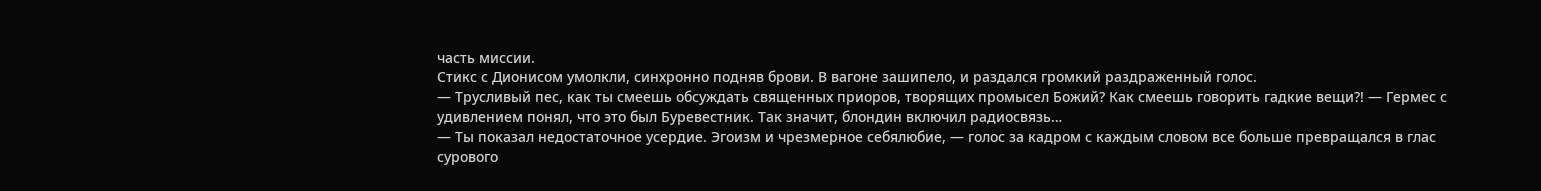часть миссии.
Стикс с Дионисом умолкли, синхронно подняв брови. В вагоне зашипело, и раздался громкий раздраженный голос.
— Трусливый пес, как ты смеешь обсуждать священных приоров, творящих промысел Божий? Как смеешь говорить гадкие вещи?! — Гермес с удивлением понял, что это был Буревестник. Так значит, блондин включил радиосвязь…
— Ты показал недостаточное усердие. Эгоизм и чрезмерное себялюбие, — голос за кадром с каждым словом все больше превращался в глас сурового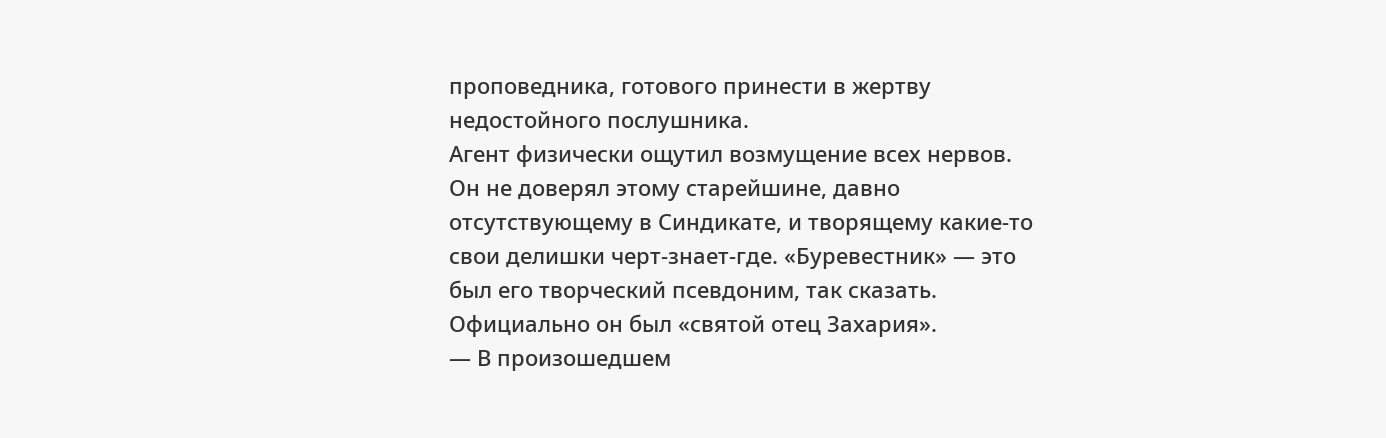проповедника, готового принести в жертву недостойного послушника.
Агент физически ощутил возмущение всех нервов. Он не доверял этому старейшине, давно отсутствующему в Синдикате, и творящему какие-то свои делишки черт-знает-где. «Буревестник» — это был его творческий псевдоним, так сказать. Официально он был «святой отец Захария».
— В произошедшем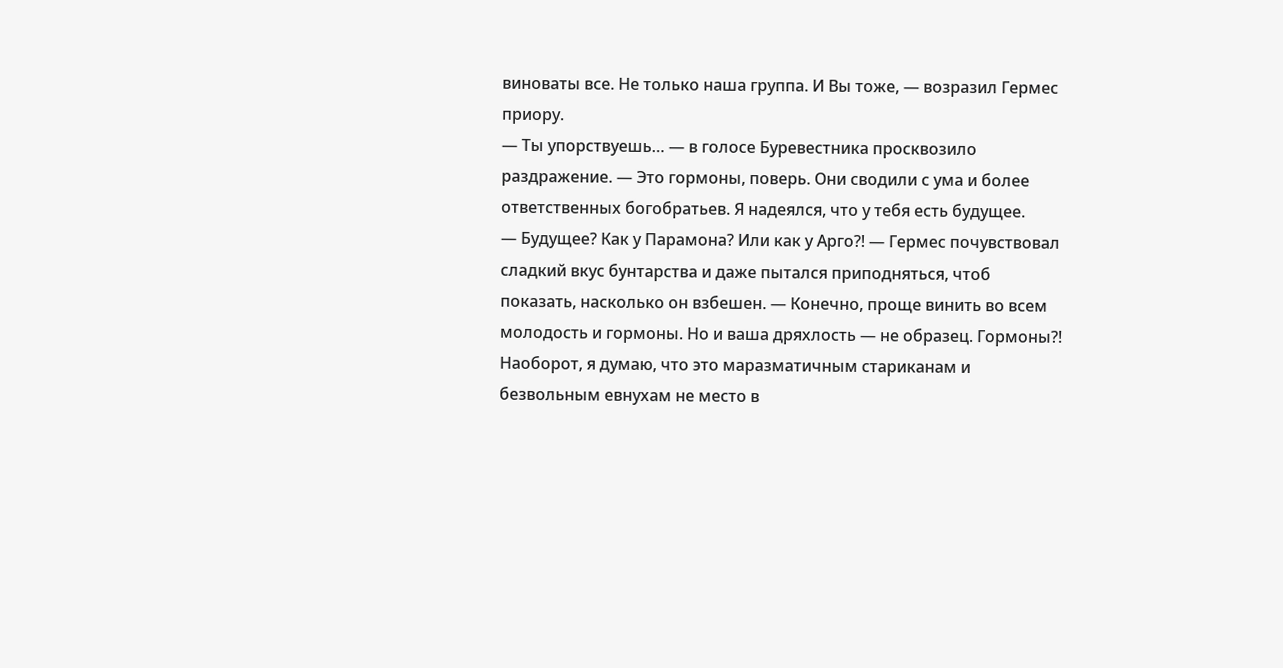виноваты все. Не только наша группа. И Вы тоже, — возразил Гермес приору.
— Ты упорствуешь… — в голосе Буревестника просквозило раздражение. — Это гормоны, поверь. Они сводили с ума и более ответственных богобратьев. Я надеялся, что у тебя есть будущее.
— Будущее? Как у Парамона? Или как у Арго?! — Гермес почувствовал сладкий вкус бунтарства и даже пытался приподняться, чтоб показать, насколько он взбешен. — Конечно, проще винить во всем молодость и гормоны. Но и ваша дряхлость — не образец. Гормоны?! Наоборот, я думаю, что это маразматичным стариканам и безвольным евнухам не место в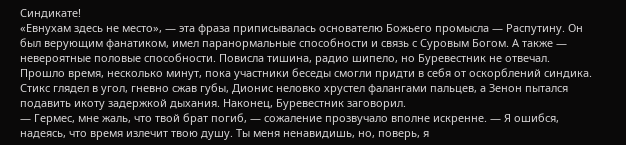Синдикате!
«Евнухам здесь не место», — эта фраза приписывалась основателю Божьего промысла — Распутину. Он был верующим фанатиком, имел паранормальные способности и связь с Суровым Богом. А также — невероятные половые способности. Повисла тишина, радио шипело, но Буревестник не отвечал. Прошло время, несколько минут, пока участники беседы смогли придти в себя от оскорблений синдика. Стикс глядел в угол, гневно сжав губы, Дионис неловко хрустел фалангами пальцев, а Зенон пытался подавить икоту задержкой дыхания. Наконец, Буревестник заговорил.
— Гермес, мне жаль, что твой брат погиб, — сожаление прозвучало вполне искренне. — Я ошибся, надеясь, что время излечит твою душу. Ты меня ненавидишь, но, поверь, я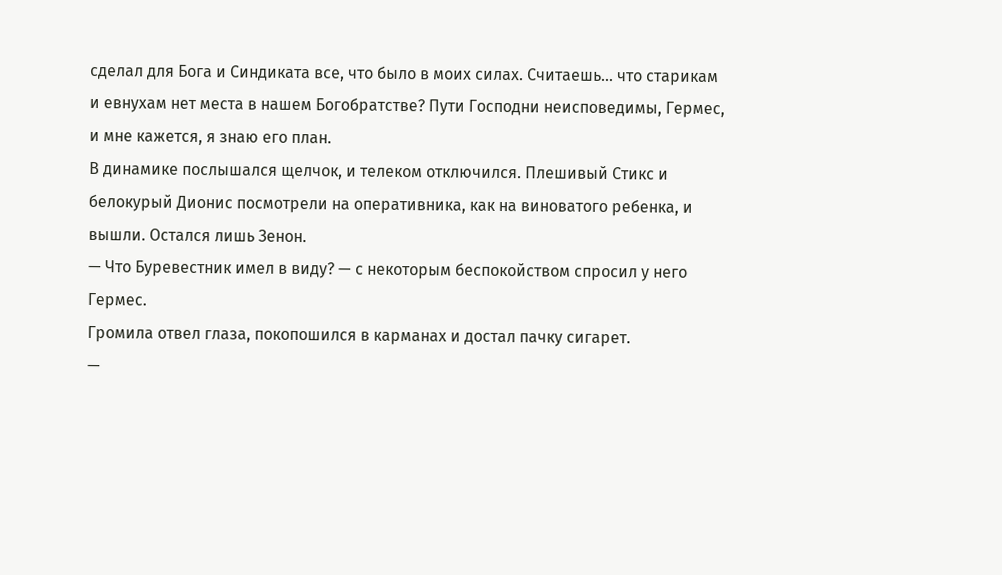сделал для Бога и Синдиката все, что было в моих силах. Считаешь… что старикам и евнухам нет места в нашем Богобратстве? Пути Господни неисповедимы, Гермес, и мне кажется, я знаю его план.
В динамике послышался щелчок, и телеком отключился. Плешивый Стикс и белокурый Дионис посмотрели на оперативника, как на виноватого ребенка, и вышли. Остался лишь Зенон.
— Что Буревестник имел в виду? — с некоторым беспокойством спросил у него Гермес.
Громила отвел глаза, покопошился в карманах и достал пачку сигарет.
—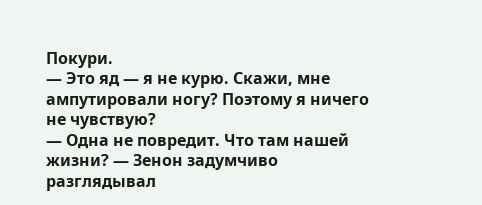Покури.
— Это яд — я не курю. Скажи, мне ампутировали ногу? Поэтому я ничего не чувствую?
— Одна не повредит. Что там нашей жизни? — Зенон задумчиво разглядывал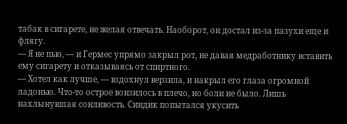табак в сигарете, не желая отвечать. Наоборот, он достал из-за пазухи еще и флягу.
— Я не пью, — и Гермес упрямо закрыл рот, не давая медработнику вставить ему сигарету и отказываясь от спиртного.
— Хотел как лучше, — вздохнул верзила, и накрыл его глаза огромной ладонью. Что-то острое вонзилось в плечо, но боли не было. Лишь нахлынувшая сонливость. Синдик попытался укусить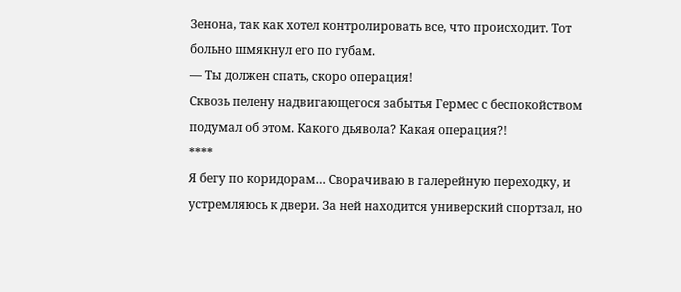Зенона, так как хотел контролировать все, что происходит. Тот больно шмякнул его по губам.
— Ты должен спать, скоро операция!
Сквозь пелену надвигающегося забытья Гермес с беспокойством подумал об этом. Какого дьявола? Какая операция?!
****
Я бегу по коридорам… Сворачиваю в галерейную переходку, и устремляюсь к двери. За ней находится универский спортзал, но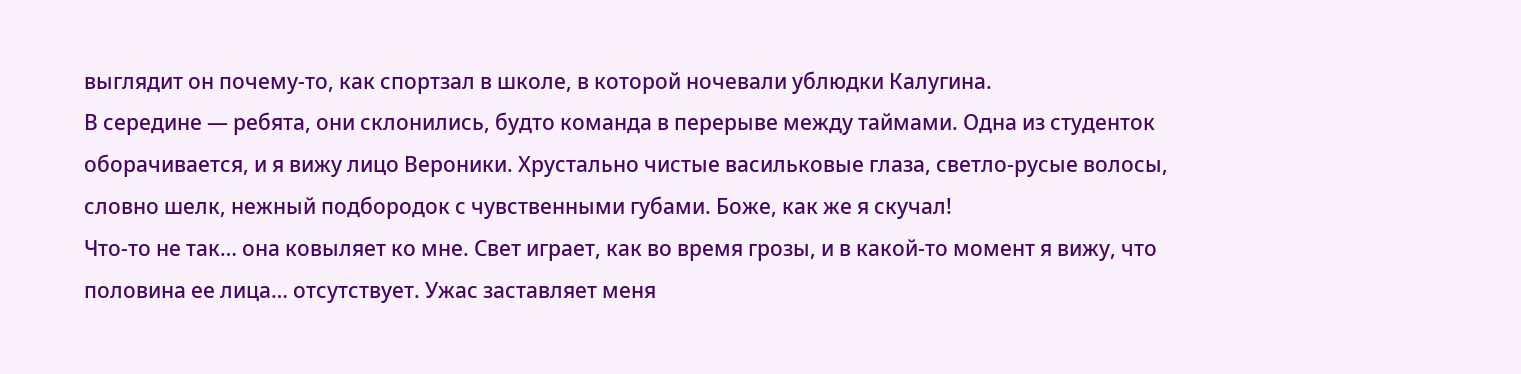выглядит он почему-то, как спортзал в школе, в которой ночевали ублюдки Калугина.
В середине — ребята, они склонились, будто команда в перерыве между таймами. Одна из студенток оборачивается, и я вижу лицо Вероники. Хрустально чистые васильковые глаза, светло-русые волосы, словно шелк, нежный подбородок с чувственными губами. Боже, как же я скучал!
Что-то не так… она ковыляет ко мне. Свет играет, как во время грозы, и в какой-то момент я вижу, что половина ее лица… отсутствует. Ужас заставляет меня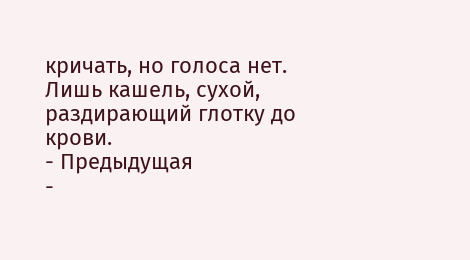кричать, но голоса нет. Лишь кашель, сухой, раздирающий глотку до крови.
- Предыдущая
-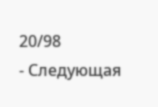20/98
- Следующая